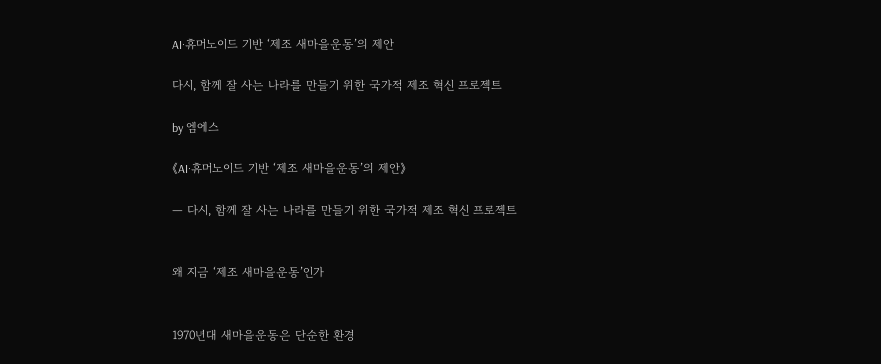AI·휴머노이드 기반 ‘제조 새마을운동’의 제안

다시, 함께 잘 사는 나라를 만들기 위한 국가적 제조 혁신 프로젝트

by 엠에스

《AI·휴머노이드 기반 ‘제조 새마을운동’의 제안》

― 다시, 함께 잘 사는 나라를 만들기 위한 국가적 제조 혁신 프로젝트


왜 지금 ‘제조 새마을운동’인가


1970년대 새마을운동은 단순한 환경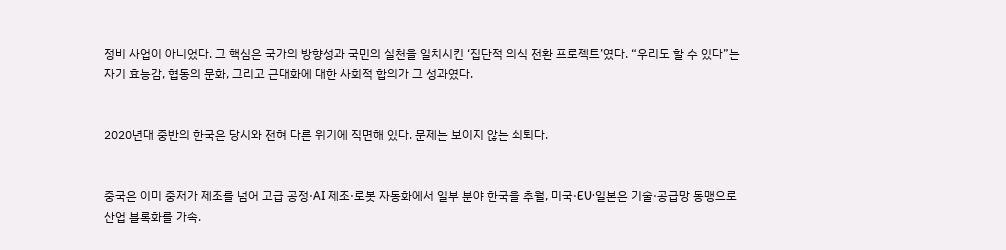정비 사업이 아니었다. 그 핵심은 국가의 방향성과 국민의 실천을 일치시킨 ‘집단적 의식 전환 프로젝트’였다. “우리도 할 수 있다”는 자기 효능감, 협동의 문화, 그리고 근대화에 대한 사회적 합의가 그 성과였다.


2020년대 중반의 한국은 당시와 전혀 다른 위기에 직면해 있다. 문제는 보이지 않는 쇠퇴다.


중국은 이미 중저가 제조를 넘어 고급 공정·AI 제조·로봇 자동화에서 일부 분야 한국을 추월, 미국·EU·일본은 기술·공급망 동맹으로 산업 블록화를 가속.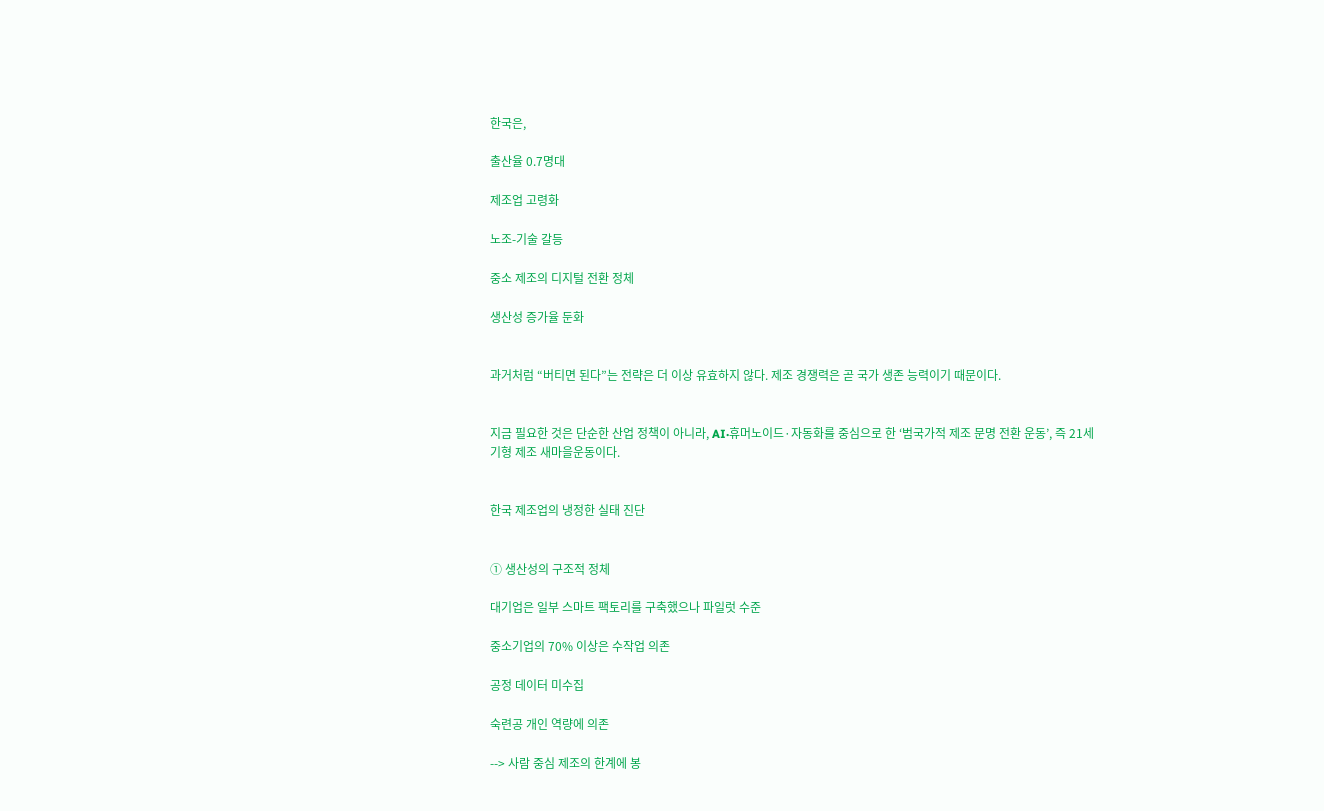한국은,

출산율 0.7명대

제조업 고령화

노조-기술 갈등

중소 제조의 디지털 전환 정체

생산성 증가율 둔화


과거처럼 “버티면 된다”는 전략은 더 이상 유효하지 않다. 제조 경쟁력은 곧 국가 생존 능력이기 때문이다.


지금 필요한 것은 단순한 산업 정책이 아니라, AI·휴머노이드·자동화를 중심으로 한 ‘범국가적 제조 문명 전환 운동’, 즉 21세기형 제조 새마을운동이다.


한국 제조업의 냉정한 실태 진단


① 생산성의 구조적 정체

대기업은 일부 스마트 팩토리를 구축했으나 파일럿 수준

중소기업의 70% 이상은 수작업 의존

공정 데이터 미수집

숙련공 개인 역량에 의존

--> 사람 중심 제조의 한계에 봉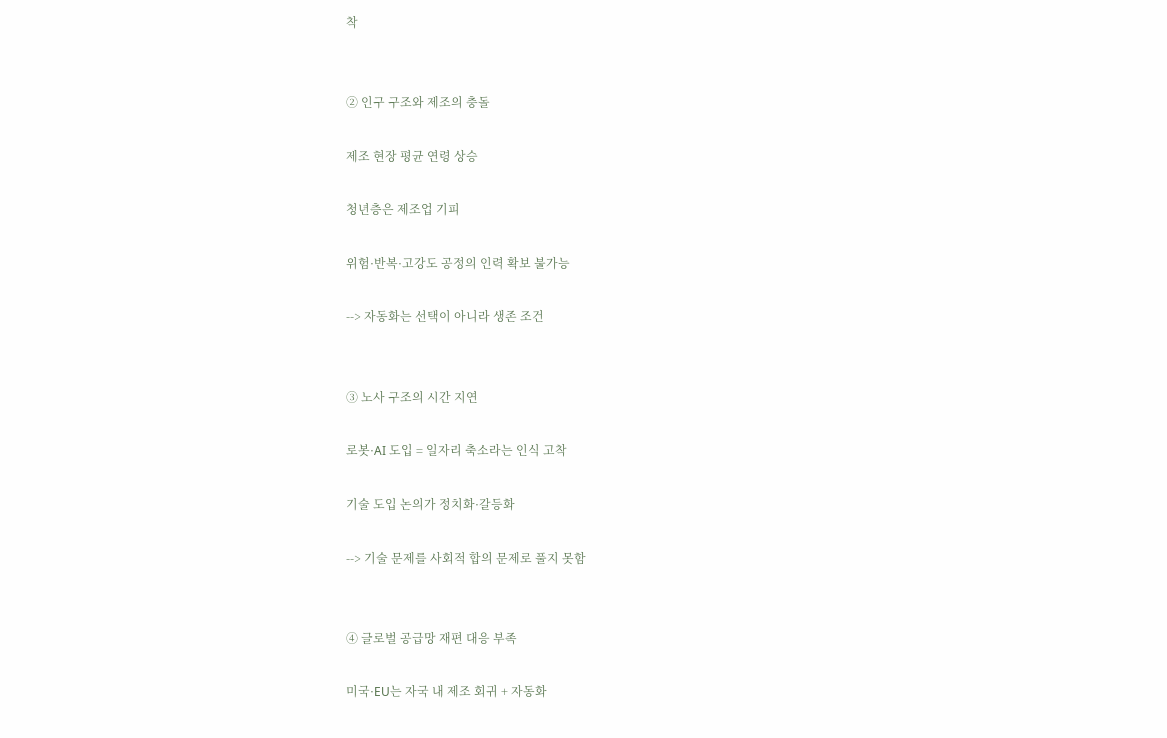착


② 인구 구조와 제조의 충돌

제조 현장 평균 연령 상승

청년층은 제조업 기피

위험·반복·고강도 공정의 인력 확보 불가능

--> 자동화는 선택이 아니라 생존 조건


③ 노사 구조의 시간 지연

로봇·AI 도입 = 일자리 축소라는 인식 고착

기술 도입 논의가 정치화·갈등화

--> 기술 문제를 사회적 합의 문제로 풀지 못함


④ 글로벌 공급망 재편 대응 부족

미국·EU는 자국 내 제조 회귀 + 자동화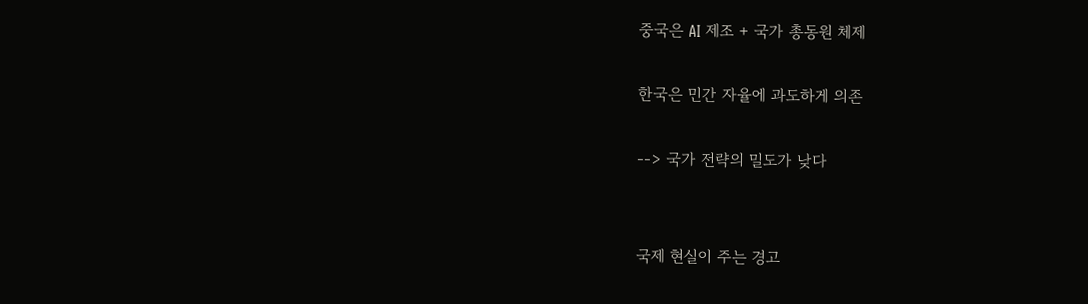중국은 AI 제조 + 국가 총동원 체제

한국은 민간 자율에 과도하게 의존

--> 국가 전략의 밀도가 낮다


국제 현실이 주는 경고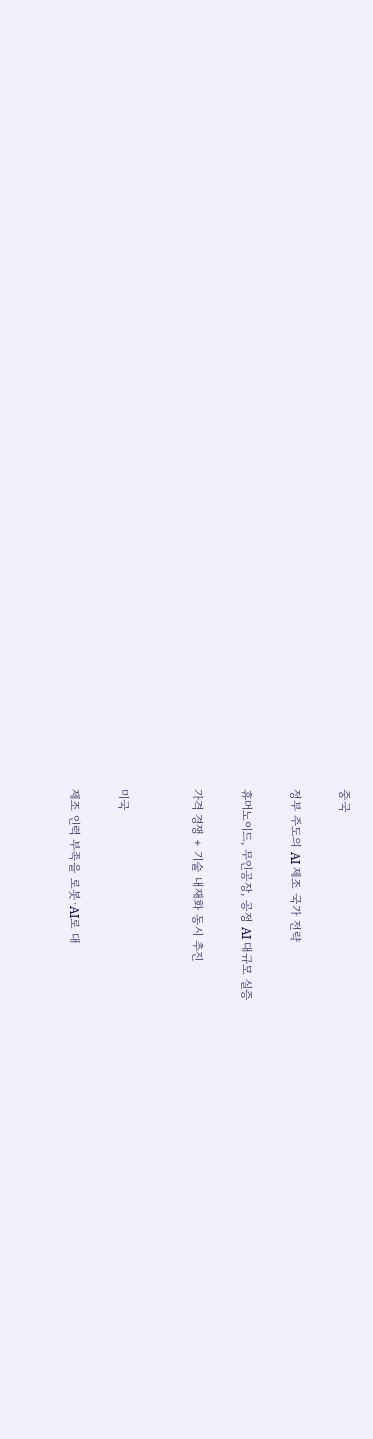중국

정부 주도의 AI 제조 국가 전략

휴머노이드, 무인공장, 공정 AI 대규모 실증

가격 경쟁 + 기술 내재화 동시 추진


미국

제조 인력 부족을 로봇·AI로 대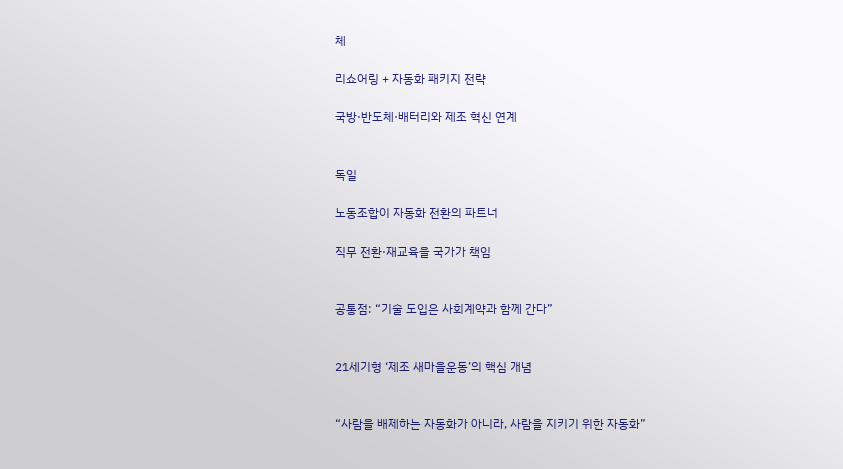체

리쇼어링 + 자동화 패키지 전략

국방·반도체·배터리와 제조 혁신 연계


독일

노동조합이 자동화 전환의 파트너

직무 전환·재교육을 국가가 책임


공통점: “기술 도입은 사회계약과 함께 간다”


21세기형 ‘제조 새마을운동’의 핵심 개념


“사람을 배제하는 자동화가 아니라, 사람을 지키기 위한 자동화”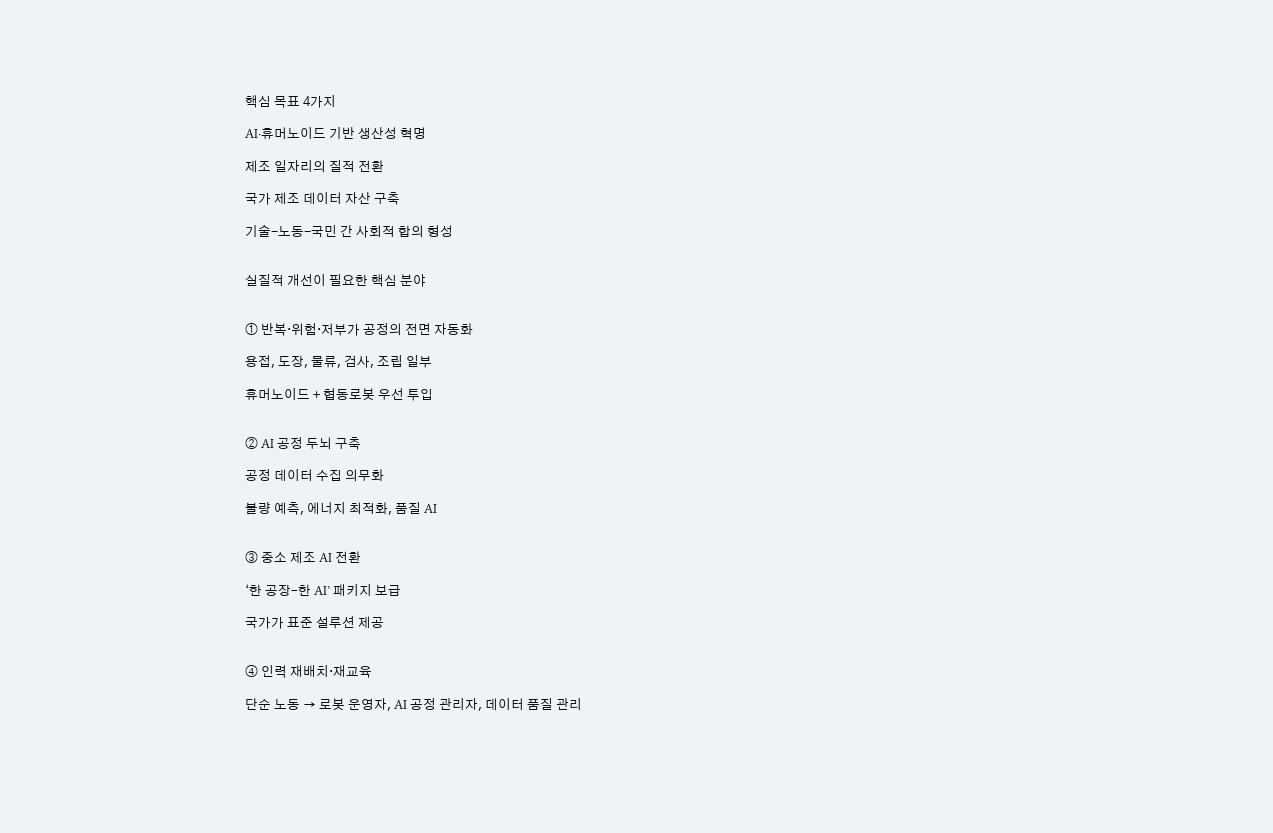핵심 목표 4가지

AI·휴머노이드 기반 생산성 혁명

제조 일자리의 질적 전환

국가 제조 데이터 자산 구축

기술-노동-국민 간 사회적 합의 형성


실질적 개선이 필요한 핵심 분야


① 반복·위험·저부가 공정의 전면 자동화

용접, 도장, 물류, 검사, 조립 일부

휴머노이드 + 협동로봇 우선 투입


② AI 공정 두뇌 구축

공정 데이터 수집 의무화

불량 예측, 에너지 최적화, 품질 AI


③ 중소 제조 AI 전환

‘한 공장–한 AI’ 패키지 보급

국가가 표준 설루션 제공


④ 인력 재배치·재교육

단순 노동 → 로봇 운영자, AI 공정 관리자, 데이터 품질 관리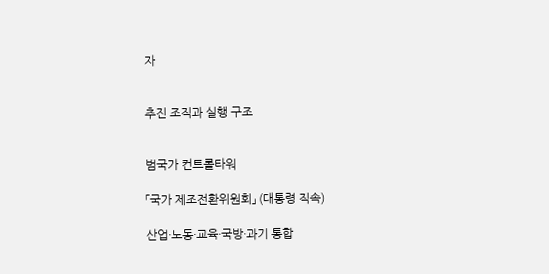자


추진 조직과 실행 구조


범국가 컨트롤타워

「국가 제조전환위원회」 (대통령 직속)

산업·노동·교육·국방·과기 통합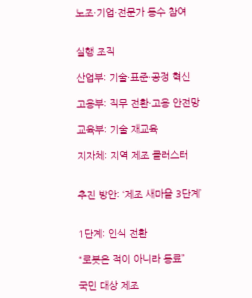노조·기업·전문가 동수 참여


실행 조직

산업부: 기술·표준·공정 혁신

고용부: 직무 전환·고용 안전망

교육부: 기술 재교육

지자체: 지역 제조 클러스터


추진 방안: ‘제조 새마을 3단계’


1단계: 인식 전환

“로봇은 적이 아니라 동료”

국민 대상 제조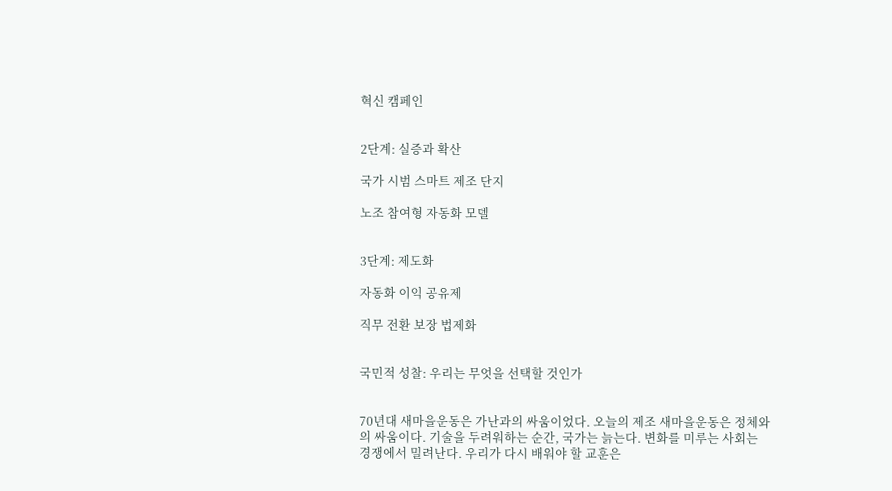혁신 캠페인


2단계: 실증과 확산

국가 시범 스마트 제조 단지

노조 참여형 자동화 모델


3단계: 제도화

자동화 이익 공유제

직무 전환 보장 법제화


국민적 성찰: 우리는 무엇을 선택할 것인가


70년대 새마을운동은 가난과의 싸움이었다. 오늘의 제조 새마을운동은 정체와의 싸움이다. 기술을 두려워하는 순간, 국가는 늙는다. 변화를 미루는 사회는 경쟁에서 밀려난다. 우리가 다시 배워야 할 교훈은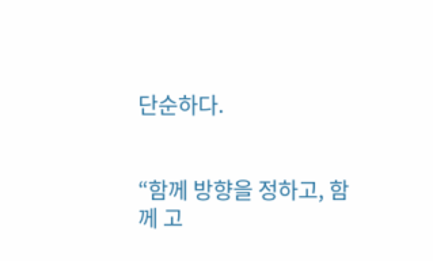단순하다.


“함께 방향을 정하고, 함께 고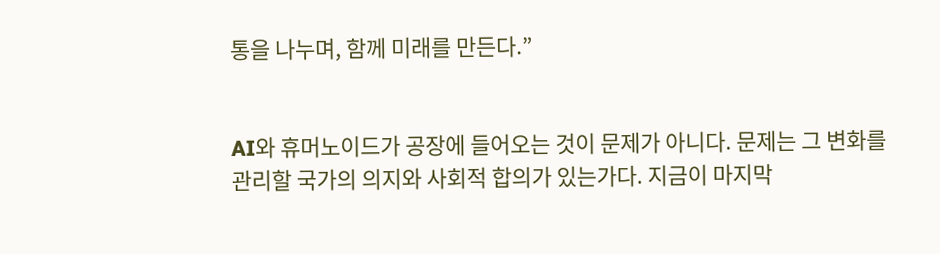통을 나누며, 함께 미래를 만든다.”


AI와 휴머노이드가 공장에 들어오는 것이 문제가 아니다. 문제는 그 변화를 관리할 국가의 의지와 사회적 합의가 있는가다. 지금이 마지막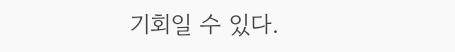기회일 수 있다.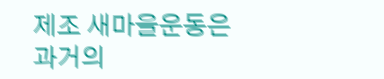제조 새마을운동은 과거의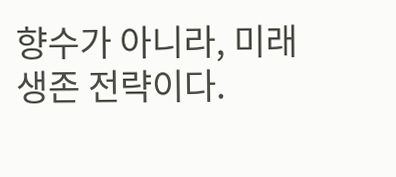향수가 아니라, 미래 생존 전략이다.